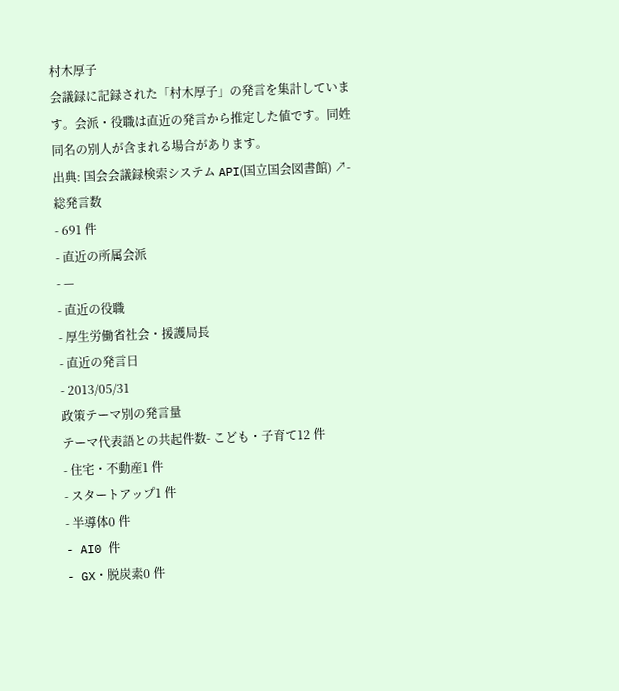村木厚子
会議録に記録された「村木厚子」の発言を集計しています。会派・役職は直近の発言から推定した値です。同姓同名の別人が含まれる場合があります。
出典: 国会会議録検索システム API(国立国会図書館) ↗- 総発言数
- 691 件
- 直近の所属会派
- —
- 直近の役職
- 厚生労働省社会・援護局長
- 直近の発言日
- 2013/05/31
政策テーマ別の発言量
テーマ代表語との共起件数- こども・子育て12 件
- 住宅・不動産1 件
- スタートアップ1 件
- 半導体0 件
- AI0 件
- GX・脱炭素0 件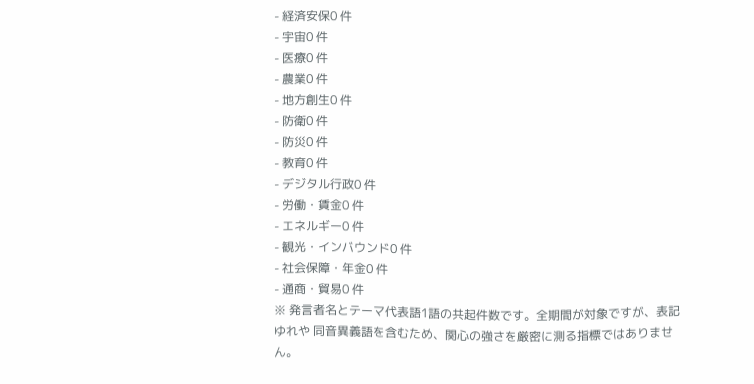- 経済安保0 件
- 宇宙0 件
- 医療0 件
- 農業0 件
- 地方創生0 件
- 防衛0 件
- 防災0 件
- 教育0 件
- デジタル行政0 件
- 労働・賃金0 件
- エネルギー0 件
- 観光・インバウンド0 件
- 社会保障・年金0 件
- 通商・貿易0 件
※ 発言者名とテーマ代表語1語の共起件数です。全期間が対象ですが、表記ゆれや 同音異義語を含むため、関心の強さを厳密に測る指標ではありません。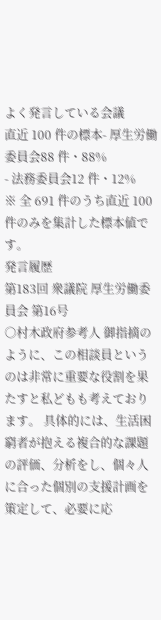よく発言している会議
直近 100 件の標本- 厚生労働委員会88 件・88%
- 法務委員会12 件・12%
※ 全 691 件のうち直近 100 件のみを集計した標本値です。
発言履歴
第183回 衆議院 厚生労働委員会 第16号
○村木政府参考人 御指摘のように、この相談員というのは非常に重要な役割を果たすと私どもも考えております。 具体的には、生活困窮者が抱える複合的な課題の評価、分析をし、個々人に合った個別の支援計画を策定して、必要に応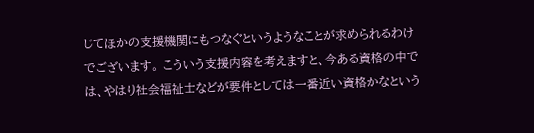じてほかの支援機関にもつなぐというようなことが求められるわけでございます。 こういう支援内容を考えますと、今ある資格の中では、やはり社会福祉士などが要件としては一番近い資格かなという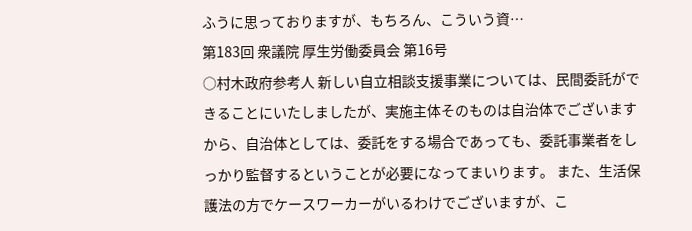ふうに思っておりますが、もちろん、こういう資…
第183回 衆議院 厚生労働委員会 第16号
○村木政府参考人 新しい自立相談支援事業については、民間委託ができることにいたしましたが、実施主体そのものは自治体でございますから、自治体としては、委託をする場合であっても、委託事業者をしっかり監督するということが必要になってまいります。 また、生活保護法の方でケースワーカーがいるわけでございますが、こ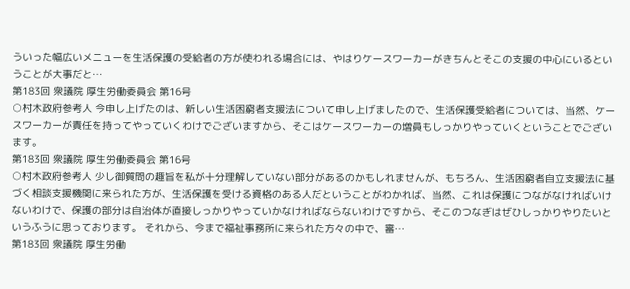ういった幅広いメニューを生活保護の受給者の方が使われる場合には、やはりケースワーカーがきちんとそこの支援の中心にいるということが大事だと…
第183回 衆議院 厚生労働委員会 第16号
○村木政府参考人 今申し上げたのは、新しい生活困窮者支援法について申し上げましたので、生活保護受給者については、当然、ケースワーカーが責任を持ってやっていくわけでございますから、そこはケースワーカーの増員もしっかりやっていくということでございます。
第183回 衆議院 厚生労働委員会 第16号
○村木政府参考人 少し御質問の趣旨を私が十分理解していない部分があるのかもしれませんが、もちろん、生活困窮者自立支援法に基づく相談支援機関に来られた方が、生活保護を受ける資格のある人だということがわかれば、当然、これは保護につながなければいけないわけで、保護の部分は自治体が直接しっかりやっていかなければならないわけですから、そこのつなぎはぜひしっかりやりたいというふうに思っております。 それから、今まで福祉事務所に来られた方々の中で、審…
第183回 衆議院 厚生労働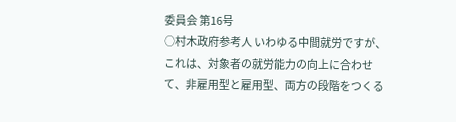委員会 第16号
○村木政府参考人 いわゆる中間就労ですが、これは、対象者の就労能力の向上に合わせて、非雇用型と雇用型、両方の段階をつくる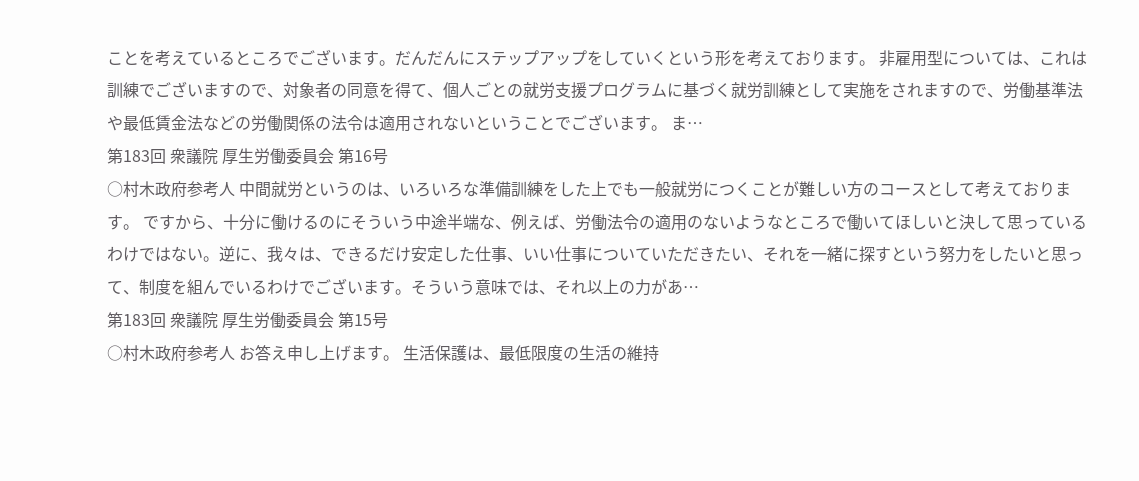ことを考えているところでございます。だんだんにステップアップをしていくという形を考えております。 非雇用型については、これは訓練でございますので、対象者の同意を得て、個人ごとの就労支援プログラムに基づく就労訓練として実施をされますので、労働基準法や最低賃金法などの労働関係の法令は適用されないということでございます。 ま…
第183回 衆議院 厚生労働委員会 第16号
○村木政府参考人 中間就労というのは、いろいろな準備訓練をした上でも一般就労につくことが難しい方のコースとして考えております。 ですから、十分に働けるのにそういう中途半端な、例えば、労働法令の適用のないようなところで働いてほしいと決して思っているわけではない。逆に、我々は、できるだけ安定した仕事、いい仕事についていただきたい、それを一緒に探すという努力をしたいと思って、制度を組んでいるわけでございます。そういう意味では、それ以上の力があ…
第183回 衆議院 厚生労働委員会 第15号
○村木政府参考人 お答え申し上げます。 生活保護は、最低限度の生活の維持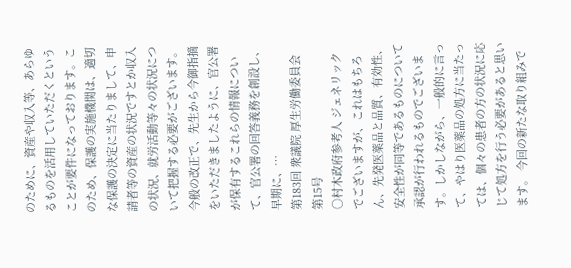のために、資産や収入等、あらゆるものを活用していただくということが要件になっております。このため、保護の実施機関は、適切な保護の決定に当たりまして、申請者等の資産の状況ですとか収入の状況、就労活動等々の状況について把握する必要がございます。 今般の改正で、先生から今御指摘をいただきましたように、官公署が保有するこれらの情報について、官公署の回答義務を創設し、早期に、…
第183回 衆議院 厚生労働委員会 第15号
○村木政府参考人 ジェネリックでございますが、これはもちろん、先発医薬品と品質、有効性、安全性が同等であるものについて承認が行われるものでございます。しかしながら、一般的に言って、やはり医薬品の処方に当たっては、個々の患者の方の状況に応じて処方を行う必要があると思います。 今回の新たな取り組みで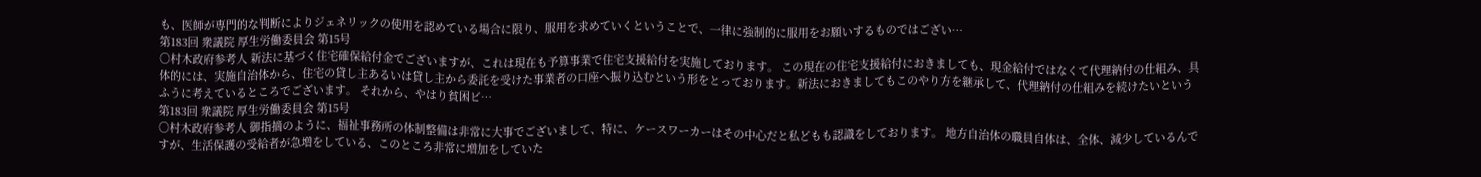も、医師が専門的な判断によりジェネリックの使用を認めている場合に限り、服用を求めていくということで、一律に強制的に服用をお願いするものではござい…
第183回 衆議院 厚生労働委員会 第15号
○村木政府参考人 新法に基づく住宅確保給付金でございますが、これは現在も予算事業で住宅支援給付を実施しております。 この現在の住宅支援給付におきましても、現金給付ではなくて代理納付の仕組み、具体的には、実施自治体から、住宅の貸し主あるいは貸し主から委託を受けた事業者の口座へ振り込むという形をとっております。新法におきましてもこのやり方を継承して、代理納付の仕組みを続けたいというふうに考えているところでございます。 それから、やはり貧困ビ…
第183回 衆議院 厚生労働委員会 第15号
○村木政府参考人 御指摘のように、福祉事務所の体制整備は非常に大事でございまして、特に、ケースワーカーはその中心だと私どもも認識をしております。 地方自治体の職員自体は、全体、減少しているんですが、生活保護の受給者が急増をしている、このところ非常に増加をしていた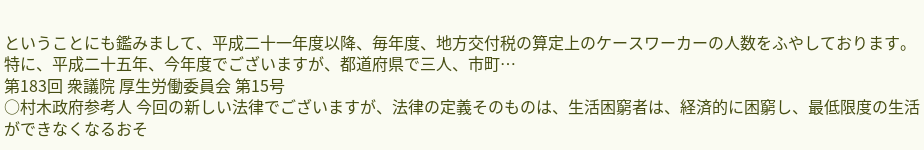ということにも鑑みまして、平成二十一年度以降、毎年度、地方交付税の算定上のケースワーカーの人数をふやしております。 特に、平成二十五年、今年度でございますが、都道府県で三人、市町…
第183回 衆議院 厚生労働委員会 第15号
○村木政府参考人 今回の新しい法律でございますが、法律の定義そのものは、生活困窮者は、経済的に困窮し、最低限度の生活ができなくなるおそ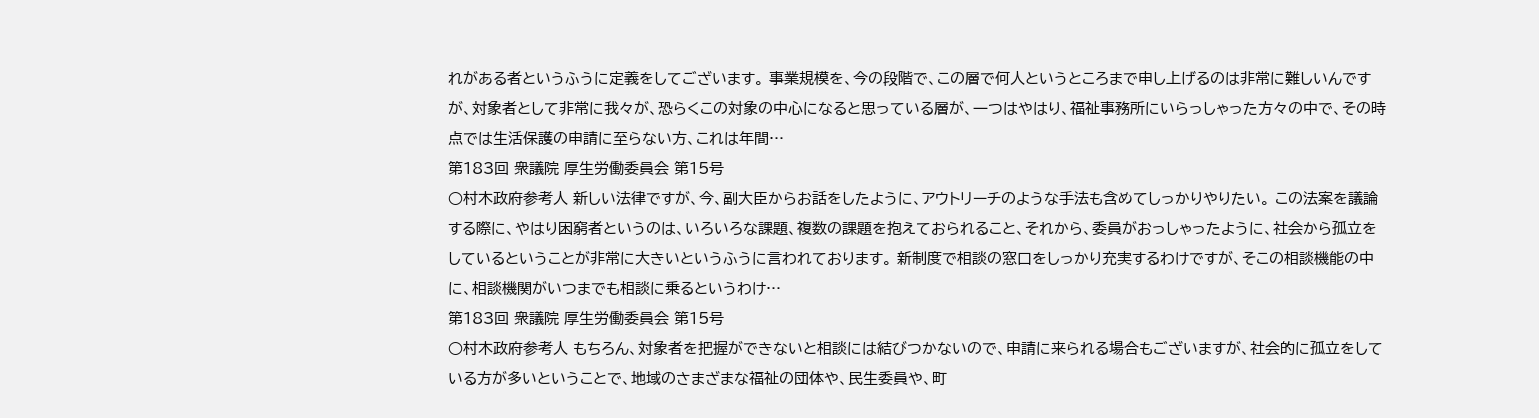れがある者というふうに定義をしてございます。 事業規模を、今の段階で、この層で何人というところまで申し上げるのは非常に難しいんですが、対象者として非常に我々が、恐らくこの対象の中心になると思っている層が、一つはやはり、福祉事務所にいらっしゃった方々の中で、その時点では生活保護の申請に至らない方、これは年間…
第183回 衆議院 厚生労働委員会 第15号
○村木政府参考人 新しい法律ですが、今、副大臣からお話をしたように、アウトリーチのような手法も含めてしっかりやりたい。 この法案を議論する際に、やはり困窮者というのは、いろいろな課題、複数の課題を抱えておられること、それから、委員がおっしゃったように、社会から孤立をしているということが非常に大きいというふうに言われております。 新制度で相談の窓口をしっかり充実するわけですが、そこの相談機能の中に、相談機関がいつまでも相談に乗るというわけ…
第183回 衆議院 厚生労働委員会 第15号
○村木政府参考人 もちろん、対象者を把握ができないと相談には結びつかないので、申請に来られる場合もございますが、社会的に孤立をしている方が多いということで、地域のさまざまな福祉の団体や、民生委員や、町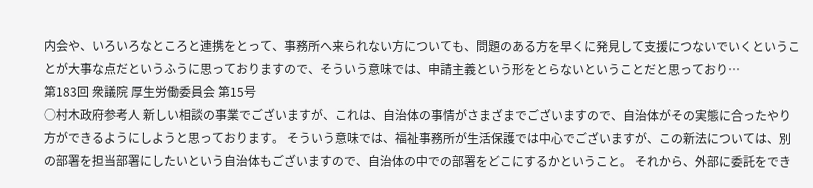内会や、いろいろなところと連携をとって、事務所へ来られない方についても、問題のある方を早くに発見して支援につないでいくということが大事な点だというふうに思っておりますので、そういう意味では、申請主義という形をとらないということだと思っており…
第183回 衆議院 厚生労働委員会 第15号
○村木政府参考人 新しい相談の事業でございますが、これは、自治体の事情がさまざまでございますので、自治体がその実態に合ったやり方ができるようにしようと思っております。 そういう意味では、福祉事務所が生活保護では中心でございますが、この新法については、別の部署を担当部署にしたいという自治体もございますので、自治体の中での部署をどこにするかということ。 それから、外部に委託をでき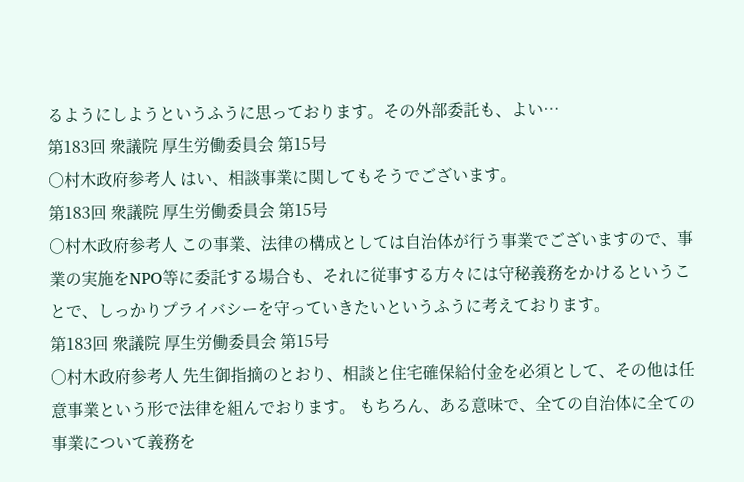るようにしようというふうに思っております。その外部委託も、よい…
第183回 衆議院 厚生労働委員会 第15号
○村木政府参考人 はい、相談事業に関してもそうでございます。
第183回 衆議院 厚生労働委員会 第15号
○村木政府参考人 この事業、法律の構成としては自治体が行う事業でございますので、事業の実施をNPO等に委託する場合も、それに従事する方々には守秘義務をかけるということで、しっかりプライバシーを守っていきたいというふうに考えております。
第183回 衆議院 厚生労働委員会 第15号
○村木政府参考人 先生御指摘のとおり、相談と住宅確保給付金を必須として、その他は任意事業という形で法律を組んでおります。 もちろん、ある意味で、全ての自治体に全ての事業について義務を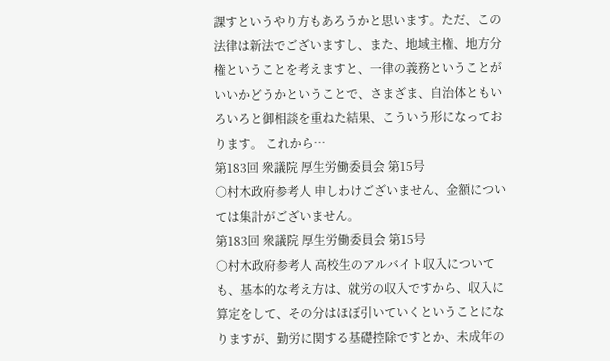課すというやり方もあろうかと思います。ただ、この法律は新法でございますし、また、地域主権、地方分権ということを考えますと、一律の義務ということがいいかどうかということで、さまざま、自治体ともいろいろと御相談を重ねた結果、こういう形になっております。 これから…
第183回 衆議院 厚生労働委員会 第15号
○村木政府参考人 申しわけございません、金額については集計がございません。
第183回 衆議院 厚生労働委員会 第15号
○村木政府参考人 高校生のアルバイト収入についても、基本的な考え方は、就労の収入ですから、収入に算定をして、その分はほぼ引いていくということになりますが、勤労に関する基礎控除ですとか、未成年の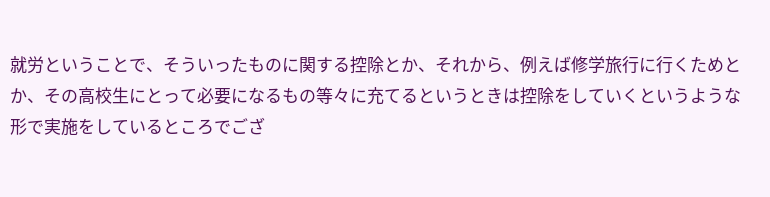就労ということで、そういったものに関する控除とか、それから、例えば修学旅行に行くためとか、その高校生にとって必要になるもの等々に充てるというときは控除をしていくというような形で実施をしているところでござ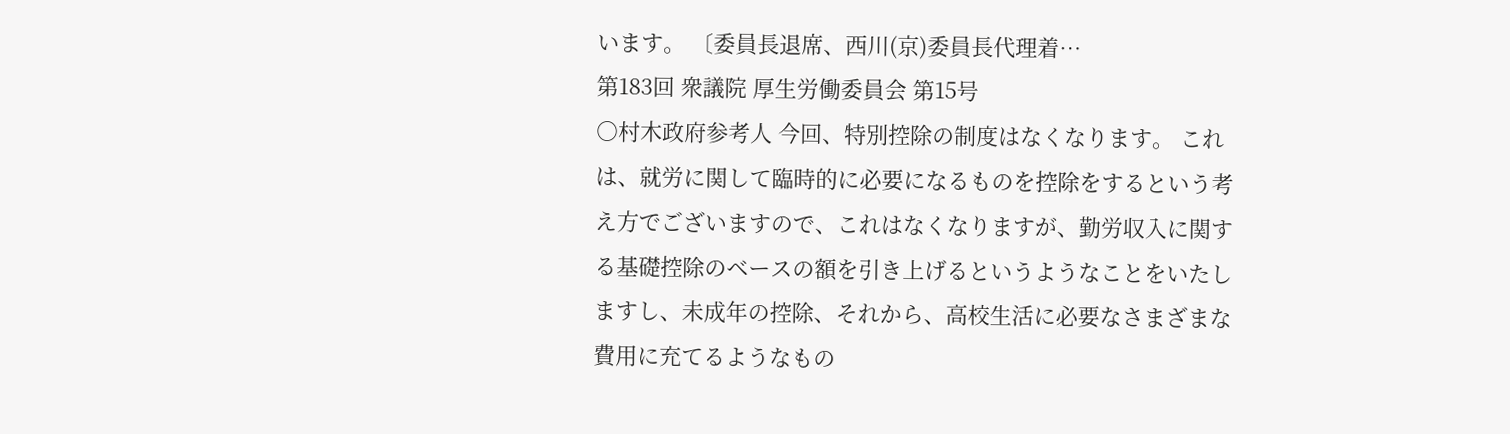います。 〔委員長退席、西川(京)委員長代理着…
第183回 衆議院 厚生労働委員会 第15号
○村木政府参考人 今回、特別控除の制度はなくなります。 これは、就労に関して臨時的に必要になるものを控除をするという考え方でございますので、これはなくなりますが、勤労収入に関する基礎控除のベースの額を引き上げるというようなことをいたしますし、未成年の控除、それから、高校生活に必要なさまざまな費用に充てるようなもの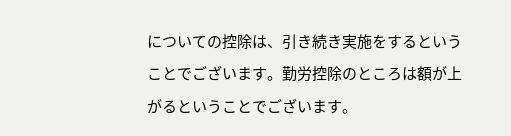についての控除は、引き続き実施をするということでございます。勤労控除のところは額が上がるということでございます。